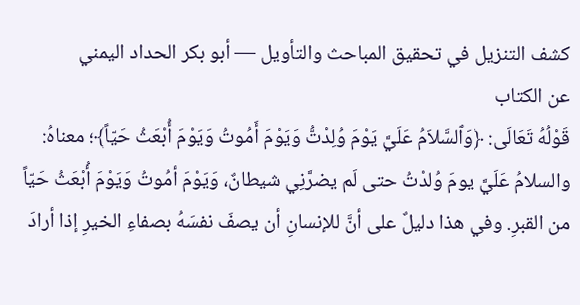كشف التنزيل في تحقيق المباحث والتأويل — أبو بكر الحداد اليمني
عن الكتاب
قَوْلُهُ تَعَالَى: ﴿وَٱلسَّلاَمُ عَلَيَّ يَوْمَ وُلِدْتُّ وَيَوْمَ أَمُوتُ وَيَوْمَ أُبْعَثُ حَيّاً﴾؛ معناهُ: والسلامُ عَلَيَّ يومَ وُلدْتُ حتى لَم يضرَّنِي شيطانٌ، وَيَوْمَ أمُوتُ وَيَوْمَ أُبْعَثُ حَيّاً من القبرِ. وفي هذا دليلٌ على أنَّ للإنسانِ أن يصفَ نفسَهُ بصفاءِ الخيرِ إذا أرادَ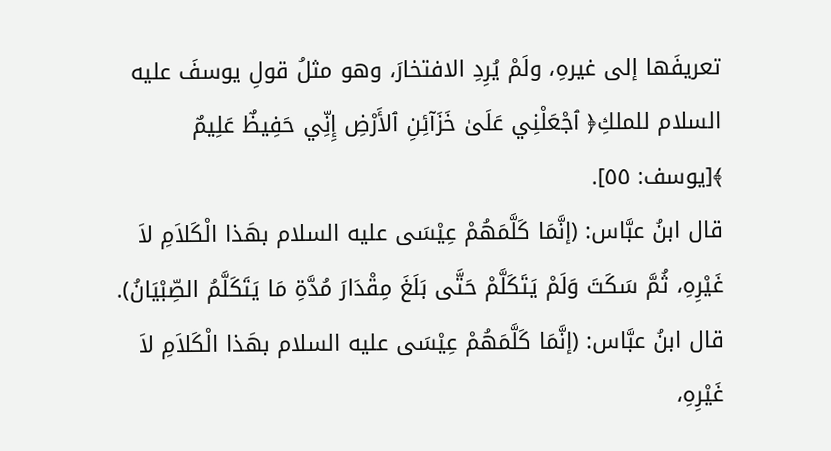تعريفَها إلى غيرهِ، ولَمْ يُرِدِ الافتخارَ، وهو مثلُ قولِ يوسفَ عليه السلام للملكِ﴿ ٱجْعَلْنِي عَلَىٰ خَزَآئِنِ ٱلأَرْضِ إِنِّي حَفِيظٌ عَلِيمٌ ﴾[يوسف: ٥٥].
قال ابنُ عبَّاس: (إنَّمَا كَلَّمَهُمْ عِيْسَى عليه السلام بهَذا الْكَلاَمِ لاَ غَيْرِهِ، ثُمَّ سَكَتَ وَلَمْ يَتَكَلَّمْ حَتَّى بَلَغَ مِقْدَارَ مُدَّةِ مَا يَتَكَلَّمُ الصِّبْيَانُ).
قال ابنُ عبَّاس: (إنَّمَا كَلَّمَهُمْ عِيْسَى عليه السلام بهَذا الْكَلاَمِ لاَ غَيْرِهِ،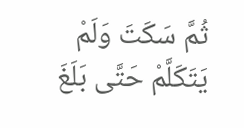ثُمَّ سَكَتَ وَلَمْ يَتَكَلَّمْ حَتَّى بَلَغَ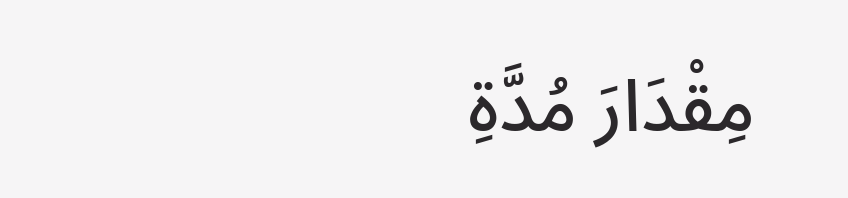مِقْدَارَ مُدَّةِ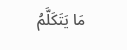مَا يَتَكَلَّمُ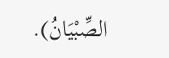الصِّبْيَانُ).